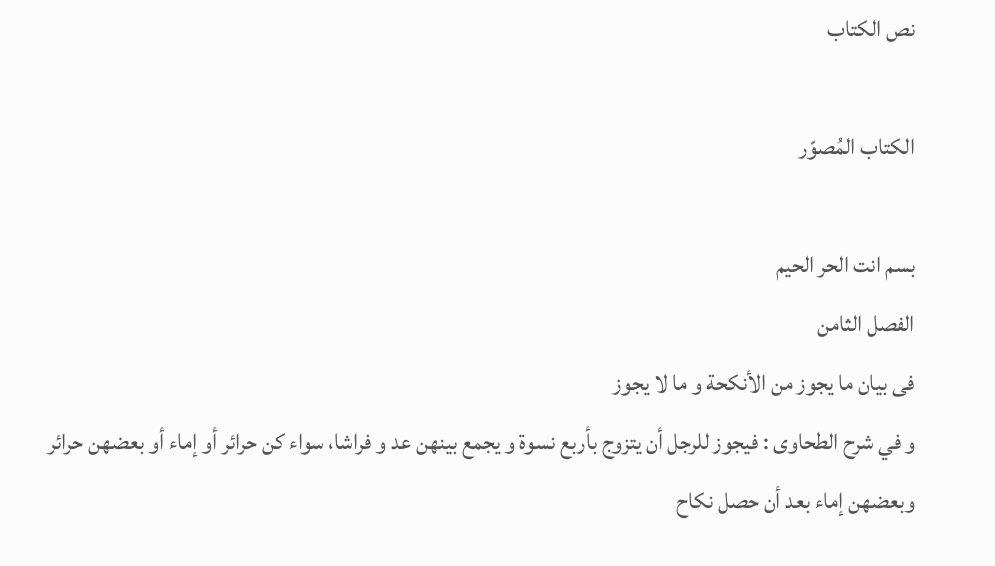نص الكتاب

الكتاب المُصوّر

بسم انت الحر الحيم
الفصل الثامن
فى بيان ما يجوز من الأنكحة و ما لا يجوز
و في شرح الطحاوى : فيجوز للرجل أن يتزوج بأربع نسوة و يجمع بينهن عد و فراشا، سواء كن حرائر أو إماء أو بعضهن حرائر وبعضهن إماء بعد أن حصل نكاح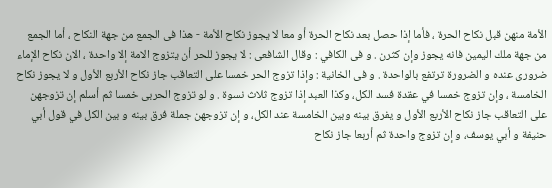الأمة منهن قبل نكاح الحرة ، فأما إذا حصل بعد نكاح الحرة أو معا لا يجوز نكاح الأمة - هذا فى الجمع من جهة النكاح ، أما الجمع من جهة ملك اليمين فانه يجوز وإن كثرن . و فى الكافي : وقال الشافعى : لا يجوز للحر أن يتزوج الامة إلا واحدة ، الان نكاح الإماء ضرورى عنده و الضرورة ترتفع بالواحدة . و فى الخانية : وإذا تزوج الحر خمسا على التعاقب جاز نكاح الأربع الأول و لا يجوز نكاح الخامسة ، وإن تزوج خمسا في عقدة فسد الكل، وكذا العبد إذا تزوج ثلاث نسوة . و لو تزوج الحربى خمسا ثم أسلم إن تزوجهن على التعاقب جاز نكاح الأربع الأول و يفرق بينه وبين الخامسة عند الكل، و إن تزوجهن جملة فرق بينه و بين الكل في قول أبي حنيفة و أبي يوسف، و إن تزوج واحدة ثم أربعا جاز نكاح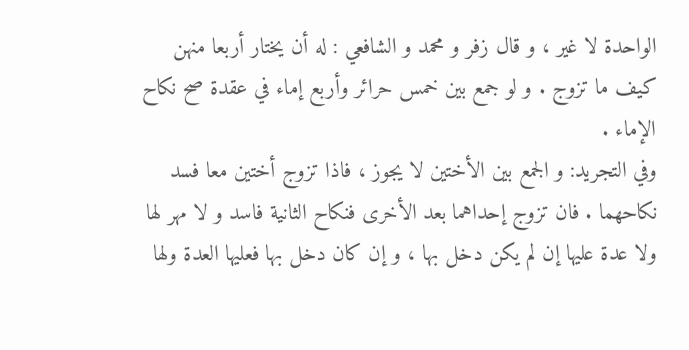الواحدة لا غير ، و قال زفر و محمد و الشافعي : له أن يختار أربعا منهن كيف ما تزوج . و لو جمع بين خمس حرائر وأربع إماء في عقدة صح نكاح الإماء .
وفي التجريد: و الجمع بين الأختين لا يجوز ، فاذا تزوج أختين معا فسد نكاحهما . فان تزوج إحداهما بعد الأخرى فنكاح الثانية فاسد و لا مهر لها ولا عدة عليها إن لم يكن دخل بها ، و إن كان دخل بها فعليها العدة ولها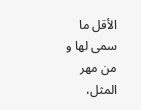الأقل ما سمى لها و من مهر المثل،